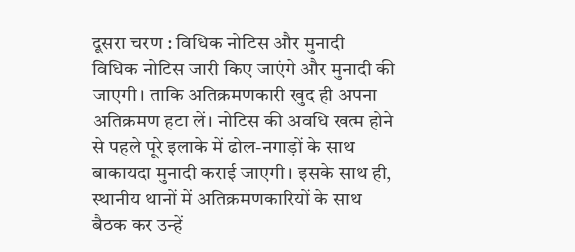दूसरा चरण : विधिक नोटिस और मुनादी
विधिक नोटिस जारी किए जाएंगे और मुनादी की जाएगी। ताकि अतिक्रमणकारी खुद ही अपना अतिक्रमण हटा लें। नोटिस की अवधि खत्म होने से पहले पूरे इलाके में ढोल-नगाड़ों के साथ बाकायदा मुनादी कराई जाएगी। इसके साथ ही, स्थानीय थानों में अतिक्रमणकारियों के साथ बैठक कर उन्हें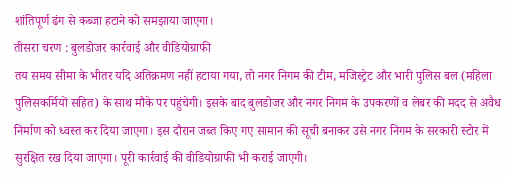शांतिपूर्ण ढंग से कब्जा हटाने को समझाया जाएगा।
तीसरा चरण : बुलडोजर कार्रवाई और वीडियोग्राफी
तय समय सीमा के भीतर यदि अतिक्रमण नहीं हटाया गया, तो नगर निगम की टीम, मजिस्ट्रेट और भारी पुलिस बल (महिला पुलिसकर्मियों सहित) के साथ मौके पर पहुंचेगी। इसके बाद बुलडोजर और नगर निगम के उपकरणों व लेबर की मदद से अवैध निर्माण को ध्वस्त कर दिया जाएगा। इस दौरान जब्त किए गए सामान की सूची बनाकर उसे नगर निगम के सरकारी स्टोर में सुरक्षित रख दिया जाएगा। पूरी कार्रवाई की वीडियोग्राफी भी कराई जाएगी।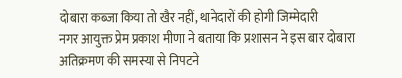दोबारा कब्जा किया तो खैर नहीं, थानेदारों की होगी जिम्मेदारी
नगर आयुक्त प्रेम प्रकाश मीणा ने बताया कि प्रशासन ने इस बार दोबारा अतिक्रमण की समस्या से निपटने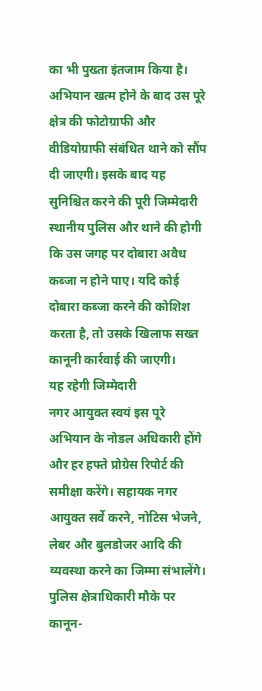का भी पुख्ता इंतजाम किया है। अभियान खत्म होने के बाद उस पूरे क्षेत्र की फोटोग्राफी और वीडियोग्राफी संबंधित थाने को सौंप दी जाएगी। इसके बाद यह सुनिश्चित करने की पूरी जिम्मेदारी स्थानीय पुलिस और थाने की होगी कि उस जगह पर दोबारा अवैध कब्जा न होने पाए। यदि कोई दोबारा कब्जा करने की कोशिश करता है, तो उसके खिलाफ सख्त कानूनी कार्रवाई की जाएगी।
यह रहेगी जिम्मेदारी
नगर आयुक्त स्वयं इस पूरे अभियान के नोडल अधिकारी होंगे और हर हफ्ते प्रोग्रेस रिपोर्ट की समीक्षा करेंगे। सहायक नगर आयुक्त सर्वे करने, नोटिस भेजने, लेबर और बुलडोजर आदि की व्यवस्था करने का जिम्मा संभालेंगे। पुलिस क्षेत्राधिकारी मौके पर कानून-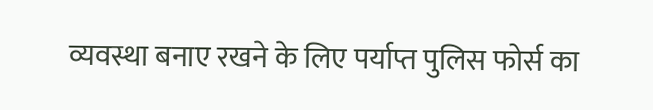व्यवस्था बनाए रखने के लिए पर्याप्त पुलिस फोर्स का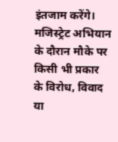इंतजाम करेंगे। मजिस्ट्रेट अभियान के दौरान मौके पर किसी भी प्रकार के विरोध, विवाद या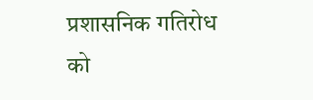प्रशासनिक गतिरोध को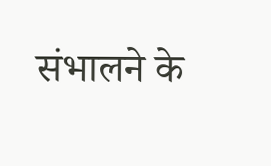संभालने के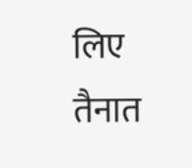लिए तैनात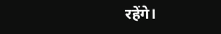रहेंगे।